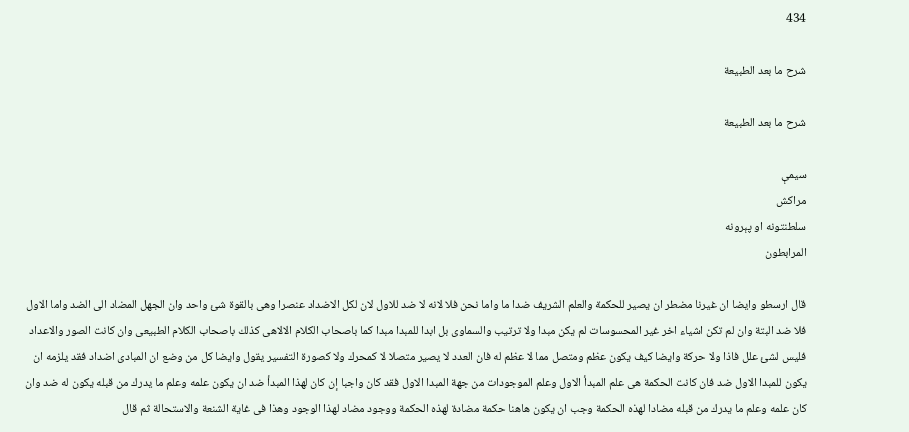434

شرح ما بعد الطبیعة

شرح ما بعد الطبيعة

سیمې
مراکش
سلطنتونه او پېرونه
المرابطون

قال ارسطو وايضا ان غيرنا مضطر ان يصير للحكمة والعلم الشريف ضدا ما واما نحن فلا لانه لا ضد للاول لان لكل الاضداد عنصرا وهى بالقوة شئ واحد وان الجهل المضاد الى الضد واما الاول فلا ضد البتة وان لم تكن اشياء اخر غير المحسوسات لم يكن مبدا ولا ترتيب والسماوى بل ابدا للمبدا مبدا كما باصحاب الكلام الالاهى كذلك باصحاب الكلام الطبيعى وان كانت الصور والاعداد فليس لشئ علل فاذا ولا حركة وايضا كيف يكون عظم ومتصل مما لا عظم له فان العدد لا يصير متصلا لا كمحرك ولا كصورة التفسير يقول وايضا كل من وضع ان المبادى اضداد فقد يلزمه ان يكون للمبدا الاول ضد فان كانت الحكمة هى علم المبدأ الاول وعلم الموجودات من جهة المبدا الاول فقد كان واجبا إن كان لهذا المبدأ ضد ان يكون علمه وعلم ما يدرك من قبله يكون له ضد وان كان علمه وعلم ما يدرك من قبله مضادا لهذه الحكمة وجب ان يكون هاهنا حكمة مضادة لهذه الحكمة ووجود مضاد لهذا الوجود وهذا فى غاية الشنعة والاستحالة ثم قال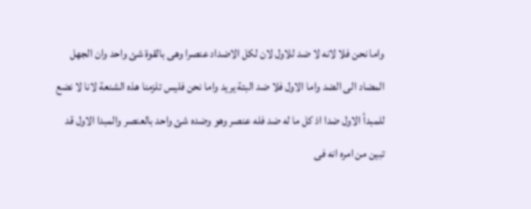واما نحن فلا لانه لا ضد للاول لان لكل الاضداد عنصرا وهى بالقوة شئ واحد وان الجهل المضاد الى الضد واما الاول فلا ضد البتة يريد واما نحن فليس تلزمنا هذه الشنعة لانا لا نضع للمبدأ الاول ضدا اذ كل ما له ضد فله عنصر وهو وضده شئ واحد بالعنصر والمبدا الاول قد تبين من امره انه فى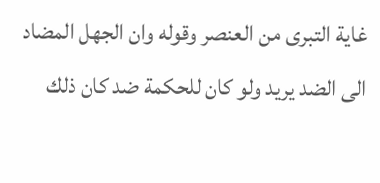غاية التبرى من العنصر وقوله وان الجهل المضاد الى الضد يريد ولو كان للحكمة ضد كان ذلك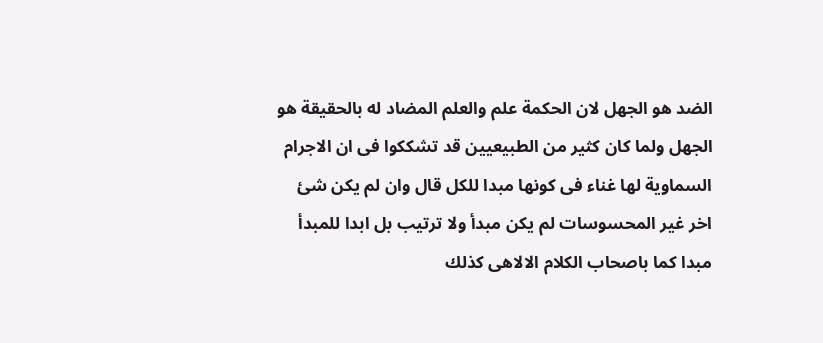الضد هو الجهل لان الحكمة علم والعلم المضاد له بالحقيقة هو الجهل ولما كان كثير من الطبيعيين قد تشككوا فى ان الاجرام السماوية لها غناء فى كونها مبدا للكل قال وان لم يكن شئ اخر غير المحسوسات لم يكن مبدأ ولا ترتيب بل ابدا للمبدأ مبدا كما باصحاب الكلام الالاهى كذلك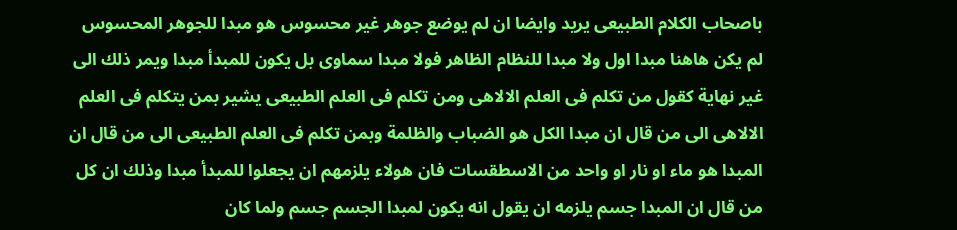باصحاب الكلام الطبيعى يريد وايضا ان لم يوضع جوهر غير محسوس هو مبدا للجوهر المحسوس لم يكن هاهنا مبدا اول ولا مبدا للنظام الظاهر فولا مبدا سماوى بل يكون للمبدأ مبدا ويمر ذلك الى غير نهاية كقول من تكلم فى العلم الالاهى ومن تكلم فى العلم الطبيعى يشير بمن يتكلم فى العلم الالاهى الى من قال ان مبدا الكل هو الضباب والظلمة وبمن تكلم فى العلم الطبيعى الى من قال ان المبدا هو ماء او نار او واحد من الاسطقسات فان هولاء يلزمهم ان يجعلوا للمبدأ مبدا وذلك ان كل من قال ان المبدا جسم يلزمه ان يقول انه يكون لمبدا الجسم جسم ولما كان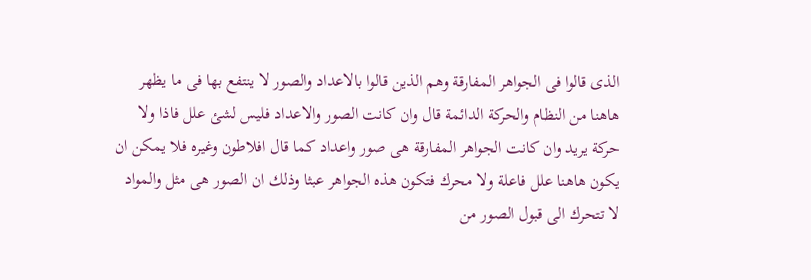الذى قالوا فى الجواهر المفارقة وهم الذين قالوا بالاعداد والصور لا ينتفع بها فى ما يظهر هاهنا من النظام والحركة الدائمة قال وان كانت الصور والاعداد فليس لشئ علل فاذا ولا حركة يريد وان كانت الجواهر المفارقة هى صور واعداد كما قال افلاطون وغيره فلا يمكن ان يكون هاهنا علل فاعلة ولا محرك فتكون هذه الجواهر عبثا وذلك ان الصور هى مثل والمواد لا تتحرك الى قبول الصور من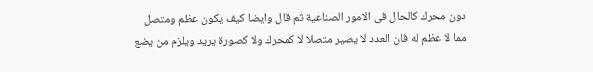دون محرك كالحال فى الامور الصناعية ثم قال وايضا كيف يكون عظم ومتصل مما لا عظم له فان العدد لا يصير متصلا لا كمحرك ولا كصورة يريد ويلزم من يضع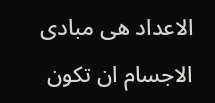الاعداد هى مبادى الاجسام ان تكون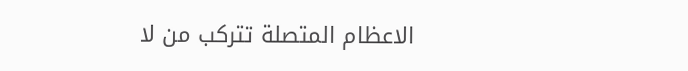الاعظام المتصلة تتركب من لا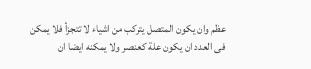عظم وان يكون المتصل يتركب من اشياء لا تتجزأ فلا يمكن فى العدد ان يكون علة كعنصر ولا يمكنه ايضا ان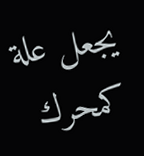يجعل علة كمحرك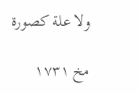ولا علة كصورة

مخ ۱۷۳۱